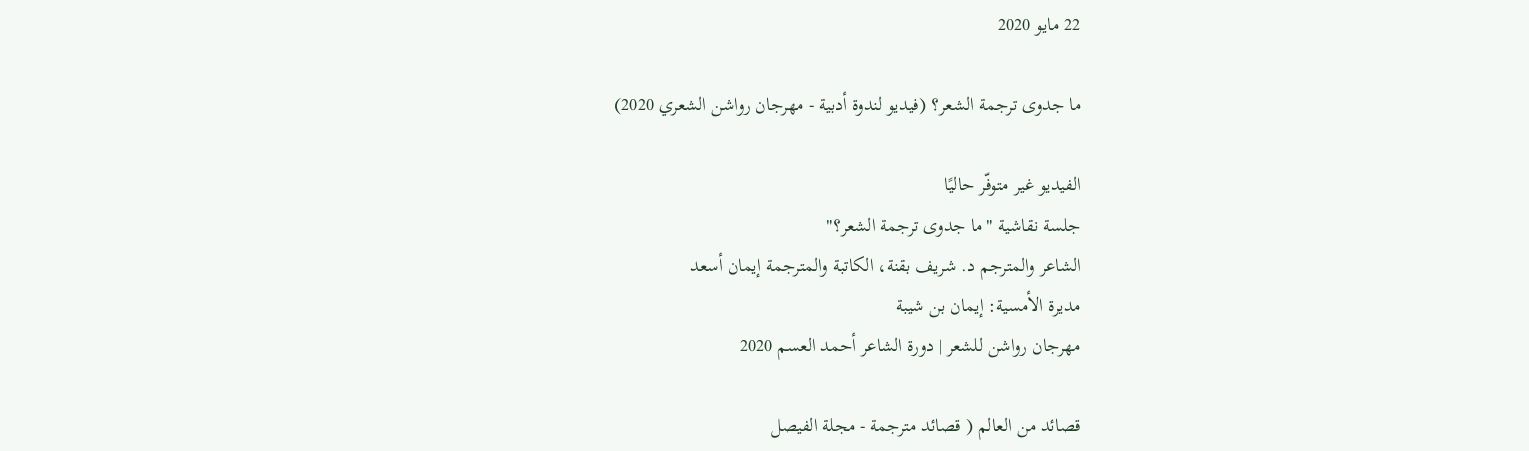22 مايو 2020

ما جدوى ترجمة الشعر؟ (فيديو لندوة أدبية - مهرجان رواشن الشعري 2020)

الفيديو غير متوفّر حاليًا
جلسة نقاشية "ما جدوى ترجمة الشعر؟"
الشاعر والمترجم د. شريف بقنة، الكاتبة والمترجمة إيمان أسعد
مديرة الأمسية: إيمان بن شيبة
مهرجان رواشن للشعر | دورة الشاعر أحمد العسم 2020

قصائد من العالم ( قصائد مترجمة - مجلة الفيصل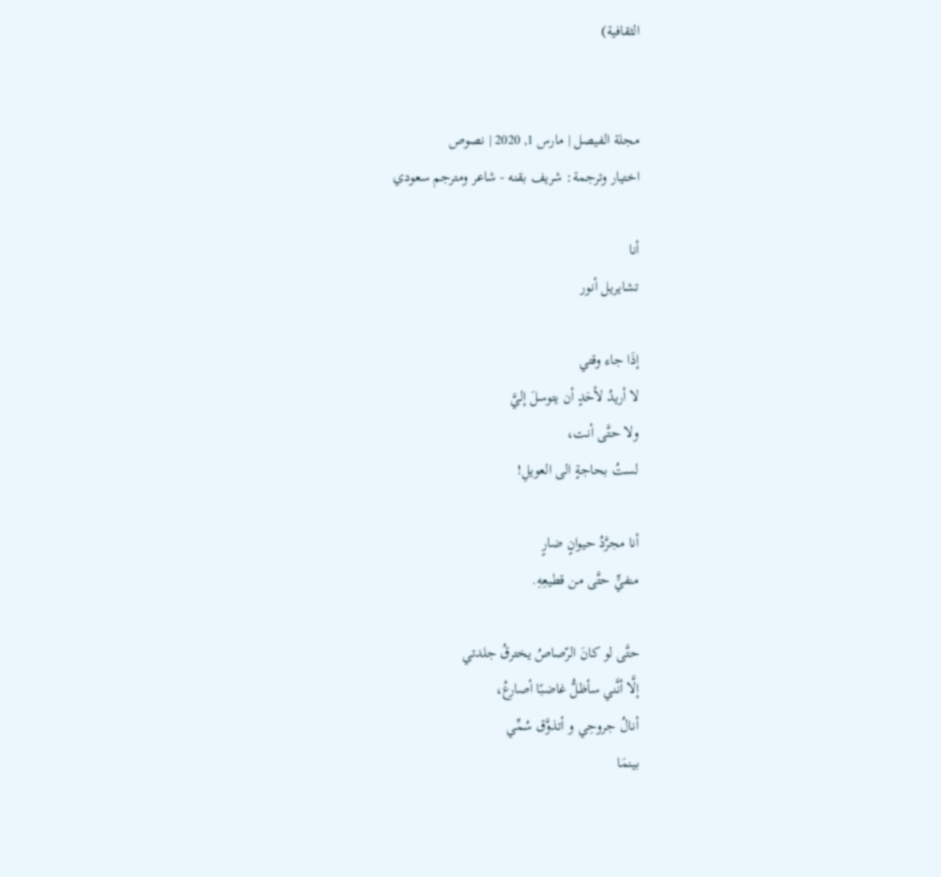الثقافية)


مجلة الفيصل | مارس 1, 2020 | نصوص
اختيار وترجمة: شريف بقنه - شاعر ومترجم سعودي

أنا
تشايريل أنور

إذَا جاء وقتي
لا أريدُ لأحَدٍ أن يتوسلَ إليَّ
ولا حتَّى أنت،
لستُ بحاجةٍ الى العويلِ!

أنا مجرَّدُ حيوانٍ ضارٍ
منفيٍّ حتَّى من قطيعِهِ.

حتَّى لو كانَ الرّصاصُ يخترقُ جلدتي
إلَّا أنَّني سأظلُّ غاضبًا أصارعُ،
أنالُ جروحِي و أتذوَّق سُمِّي
بينمَا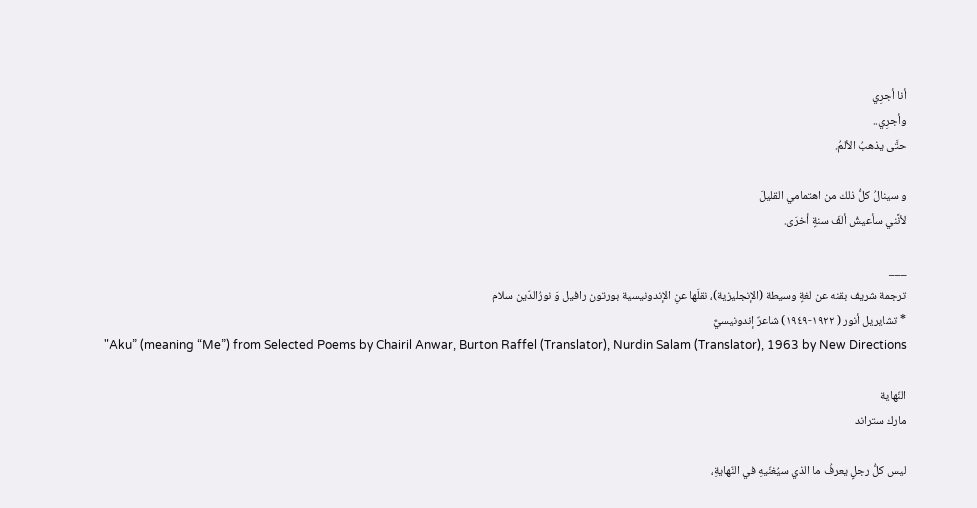أنا أجرِي
وأجرِي..
حتَّى يذهبُ الألمُ.

و سينالُ كلُّ ذلك من اهتمامي القليلَ
لأنَّني سأعيشُ ألفَ سنةٍ أخرَى.

___
ترجمة شريف بقنه عن لغةٍ وسيطة (الإنجليزية)، نقلَها عنِ الإندونيسية بورتون رافيل وَ نورُالدّين سلام
* تشايريل أنور ( ١٩٢٢-١٩٤٩) شاعرٌ إندونيسيٌّ
"Aku” (meaning “Me”) from Selected Poems by Chairil Anwar, Burton Raffel (Translator), Nurdin Salam (Translator), 1963 by New Directions

النّهاية
مارك ستراند

ليس كلُّ رجلٍ يعرفُ ما الذي سيُغنّيهِ في النّهايةِ،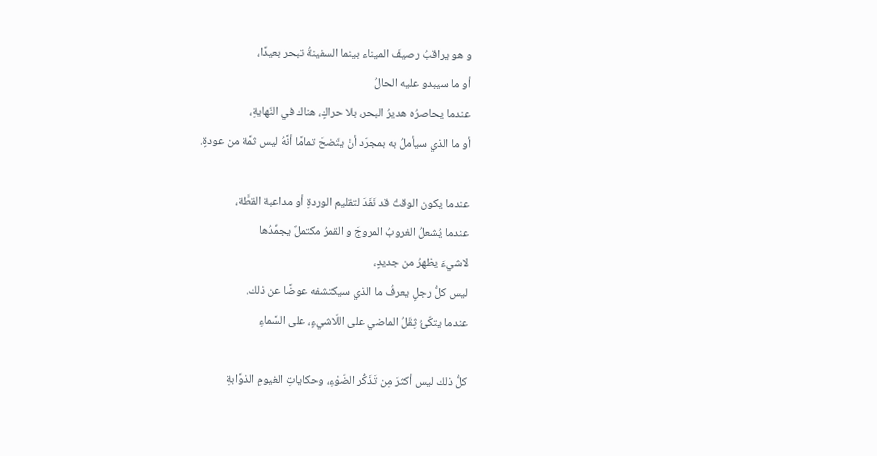و هو يراقبُ رصيفَ الميناء بينما السفينةُ تبحر بعيدًا،
أو ما سيبدو عليه الحالُ
عندما يحاصرُه هديرُ البحر، بلا حراكٍ، هناك في النّهايةِ،
أو ما الذي سيأملُ به بمجرّد أنْ يتّضحَ تمامًا أنَّهُ ليس ثمَّة من عودةٍ.

عندما يكون الوقتُ قد نَفَدَ لتقليم الوردةِ أو مداعبة القطَّة،
عندما يُشعلُ الغروبُ المروجَ و القمرُ مكتملٌ يجمِّدُها
لاشيءَ يظهرُ من جديدٍ،
ليس كلُّ رجلٍ يعرفُ ما الذي سيكتشفه عوضًا عن ذلك.
عندما يتكّئُ ثِقَلُ الماضي على اللّاشيءٍ، على السَّماءِ

كلُّ ذلك ليس أكثرَ مِن تَذَكُّر الضّوْءِ، وحكاياتِ الغيومِ الذوَّابةِ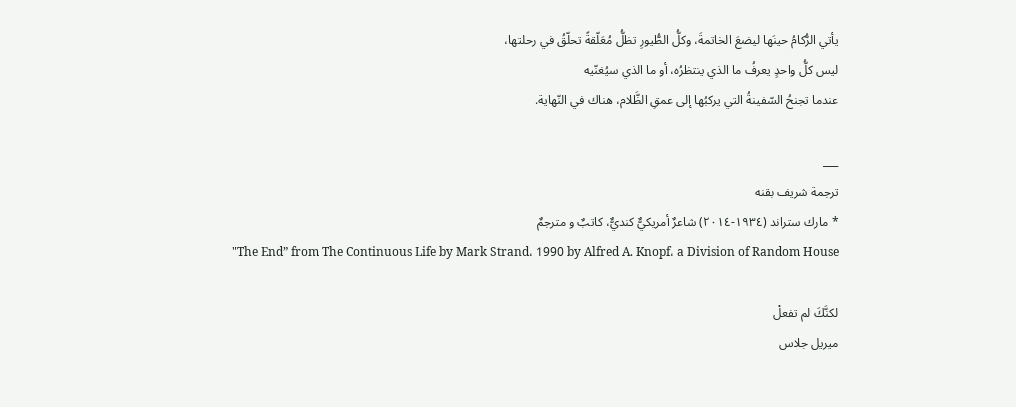يأتي الرُّكامُ حينَها ليضعَ الخاتمةَ، وكلُّ الطُّيورِ تظلُّ مُعَلّقةً تحلّقُ في رحلتها،
ليس كلُّ واحدٍ يعرفُ ما الذي ينتظرُه، أو ما الذي سيُغنّيه
عندما تجنحُ السّفينةُ التي يركبُها إلى عمقِ الظَّلام، هناك في النّهاية.

___
ترجمة شريف بقنه
* مارك ستراند (١٩٣٤-٢٠١٤) شاعرٌ أمريكيٌّ كنديٌّ، كاتبٌ و مترجمٌ
"The End” from The Continuous Life by Mark Strand، 1990 by Alfred A. Knopf، a Division of Random House

لكنَّكَ لم تفعلْ
ميريل جلاس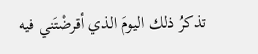تذكرُ ذلك اليومَ الذي أقرضْتَني فيه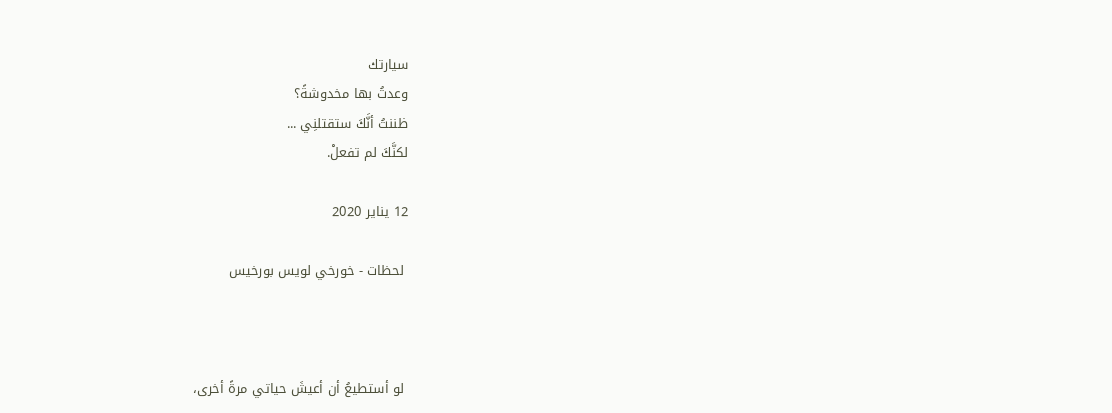سيارتك
وعدتُ بها مخدوشةً؟
ظننتُ أنَّكَ ستقتلنِي ...
لكنَّكَ لم تفعلْ.

12 يناير 2020

 لحظات - خورخي لويس بورخيس



 لو أستطيعُ أن أعيشَ حياتي مرةً أخرى،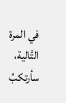في المرة التَّالية، سأرتكبُ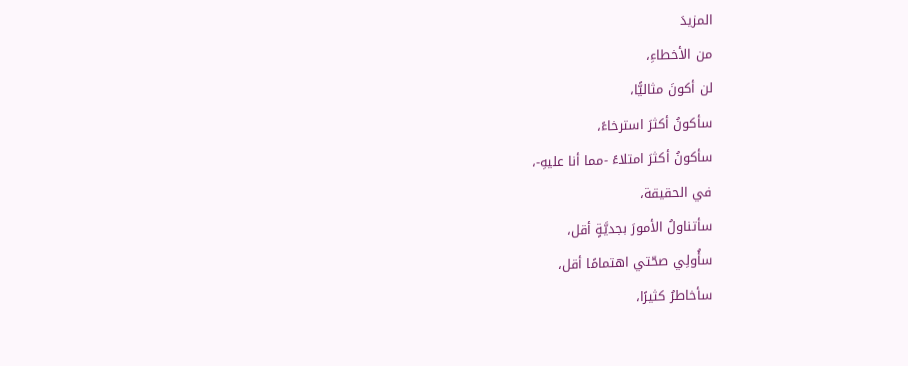المزيدَ
من الأخطاءِ،
لن أكونَ مثاليًّا،
سأكونُ أكثرَ استرخاءً،
سأكونُ أكثرَ امتلاءً -مما أنا عليهِ-،
في الحقيقة،
سأتناولُ الأمورَ بجديَّةٍ أقل،
سأُولِي صحّتي اهتمامًا أقل،
سأخاطرُ كثيرًا،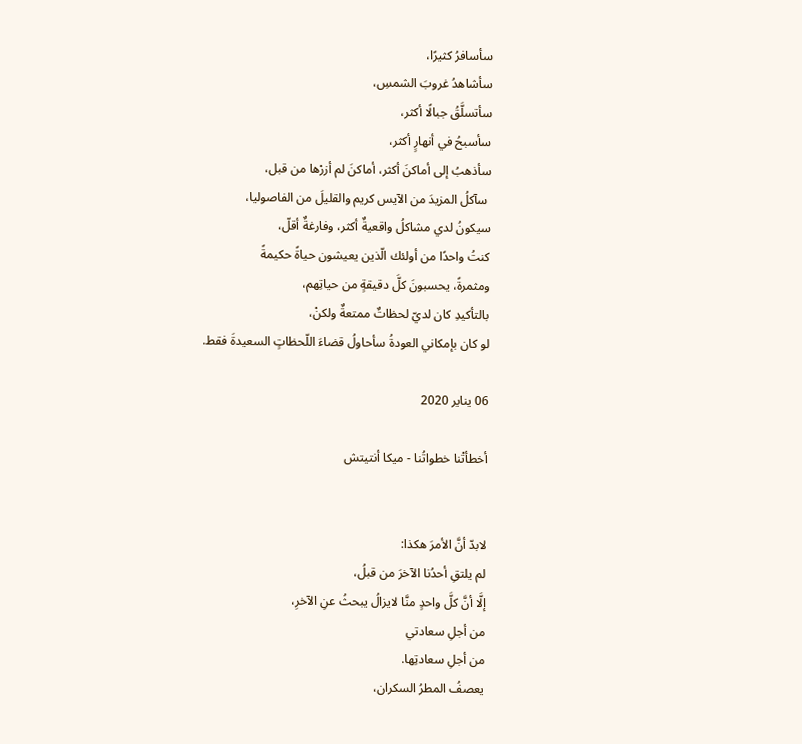سأسافرُ كثيرًا،
سأشاهدُ غروبَ الشمسِ،
سأتسلَّقُ جبالًا أكثر،
سأسبحُ في أنهارٍ أكثر،
سأذهبُ إلى أماكنَ أكثر، أماكنَ لم أزرْها من قبل،
 سآكلُ المزيدَ من الآيس كريم والقليلَ من الفاصوليا،
سيكونُ لدي مشاكلُ واقعيةٌ أكثر، وفارغةٌ أقلّ،
كنتُ واحدًا من أولئك الّذين يعيشون حياةً حكيمةً
ومثمرةً، يحسبونَ كلَّ دقيقةٍ من حياتِهم،
بالتأكيدِ كان لديّ لحظاتٌ ممتعةٌ ولكنْ،
لو كان بإمكاني العودةُ سأحاولُ قضاءَ اللّحظاتٍ السعيدةَ فقط.

06 يناير 2020

أخطأتْنا خطواتُنا - ميكا أنتيتش


لابدّ أنَّ الأمرَ هكذا:
لم يلتقِ أحدُنا الآخرَ من قبلُ،
إلَّا أنَّ كلَّ واحدٍ منَّا لايزالُ يبحثُ عنِ الآخرِ،
من أجلِ سعادتي
من أجلِ سعادتِها.
يعصفُ المطرُ السكران،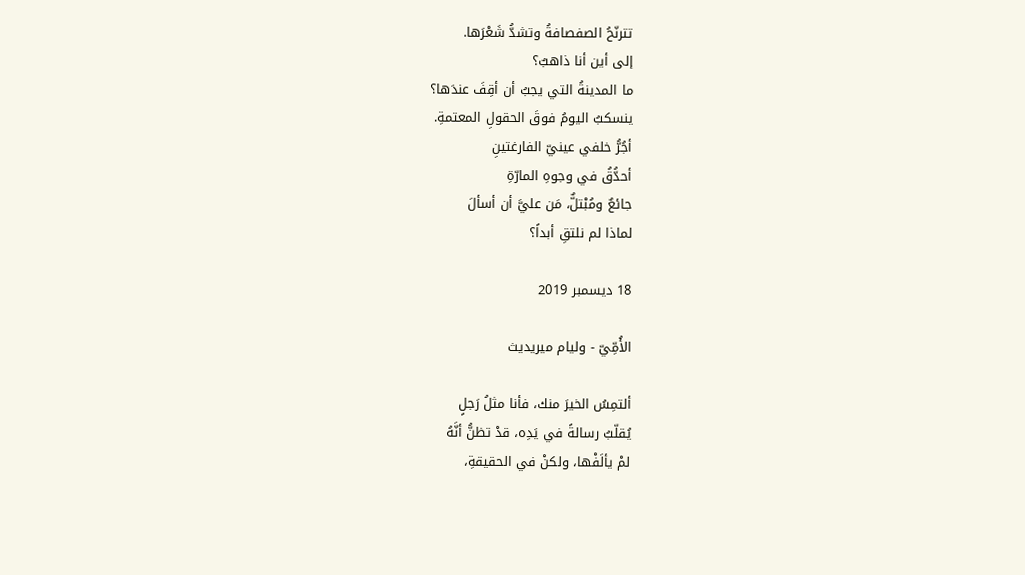تترنّحُ الصفصافةُ وتشدُّ شَعْرَها.
إلى أين أنا ذاهبٌ؟
ما المدينةُ التي يجبُ أن أقِفَ عندَها؟
ينسكبُ اليومُ فوقَ الحقولِ المعتمةِ.
أجُرُّ خلفي عينيّ الفارغتينِ
أحدُّقُ في وجوهِ المارّةِ
جائعٌ ومُبْتلٌّ، مَن عليَّ أن أسألَ
لماذا لم نلتقِ أبداً؟

18 ديسمبر 2019

الأُمِّيّ - وليام ميريديث

ألتمِسُ الخيرَ منك، فأنا مثلُ رَجلٍ
يُقلّبُ رسالةً في يَدِه، قدْ تظنُّ أنَّهُ
لمْ يألَفْها، ولكنْ في الحقيقةِ،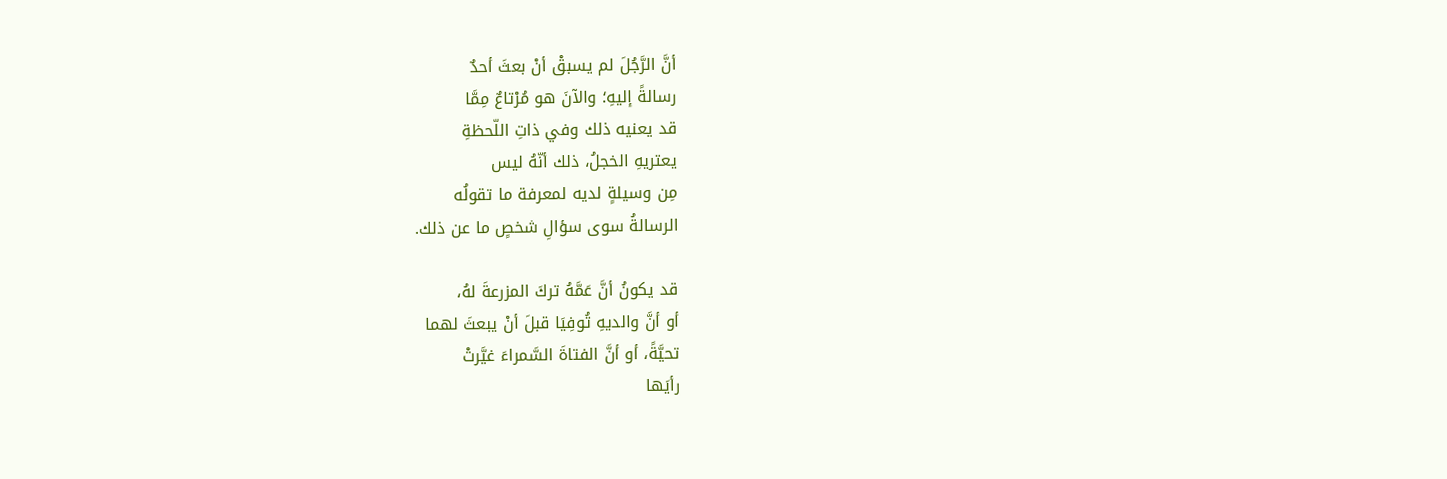أنَّ الرَّجُلَ لم يسبقْ أنْ بعثَ أحدٌ
رسالةً إليهِ؛ والآنَ هو مُرْتاعٌ مِمَّا
قد يعنيه ذلك وفي ذاتِ اللّحظةِ
يعتريهِ الخجلُ، ذلك أنّهُ ليس
مِن وسيلةٍ لديه لمعرفة ما تقولُه
الرسالةُ سوى سؤالِ شخصٍ ما عن ذلك.

قد يكونُ أنَّ عَمَّهُ تركَ المزرعةَ لهُ،
أو أنَّ والديهِ تُوفِيَا قبلَ أنْ يبعثَ لهما
تحيَّةً، أو أنَّ الفتاةَ السَّمراءَ غيَّرتْ
رأيَها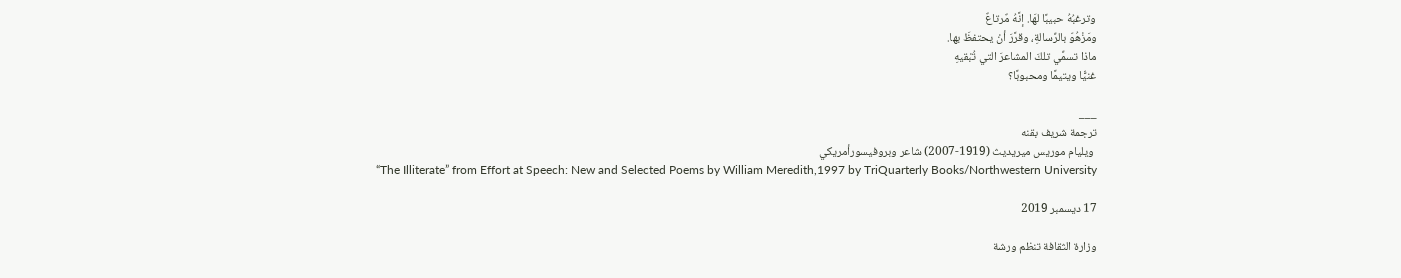وترغبُهُ حبيبًا لهَا. إنَّهُ مٌرتاعٌ
ومَزْهُوّ بالرِّسالةِ، وقرَّرَ أنْ يحتفظَ بها.
ماذا تسمِّي تلكَ المشاعرَ التي تُبْقيهِ
غنيًّا ويتيمًا ومحبوبًا؟

___
ترجمة شريف بقنه
 ويليام موريس ميريديث (1919-2007) شاعر وبروفيسورأمريكي
“The Illiterate” from Effort at Speech: New and Selected Poems by William Meredith,1997 by TriQuarterly Books/Northwestern University

17 ديسمبر 2019

وزارة الثقافة تنظم ورشة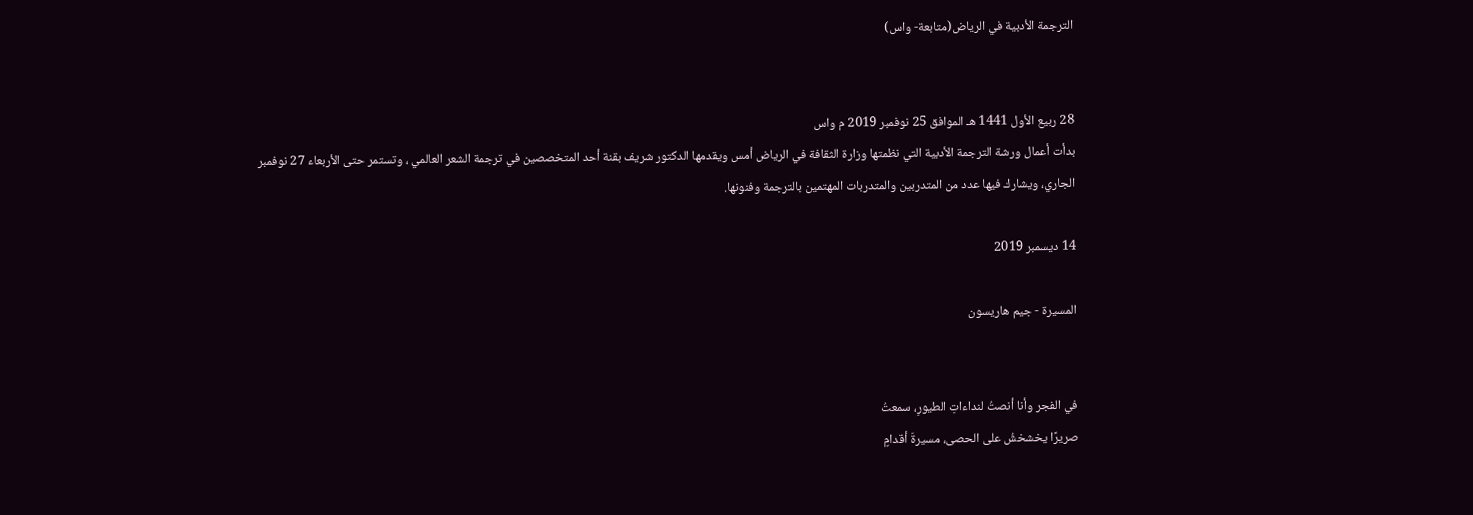الترجمة الأدبية في الرياض(متابعة- واس)


28 ربيع الأول 1441 هـ الموافق 25 نوفمبر 2019 م واس
بدأت أعمال ورشة الترجمة الأدبية التي نظمتها وزارة الثقافة في الرياض أمس ويقدمها الدكتور شريف بقنة أحد المتخصصين في ترجمة الشعر العالمي ، وتستمر حتى الأربعاء 27 نوفمبر الجاري، ويشارك فيها عدد من المتدربين والمتدربات المهتمين بالترجمة وفنونها.

14 ديسمبر 2019

المسيرة - جيم هاريسون


في الفجر وأنا أنصتُ لنداءاتِ الطيورِ، سمعتُ
صريرًا يخشخشُ على الحصى، مسيرةَ أقدامٍ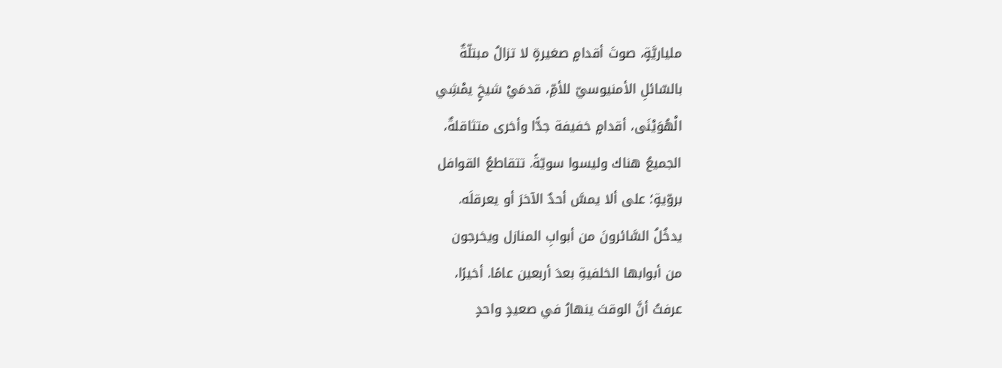ملياريَّةٍ، صوتَ أقدامٍ صغيرةٍ لا تزالُ مبتلّةٌ
بالسّائلِ الأمنيوسيّ للأمِّ، قدمَيْ شيخٍ يمْشِي
الْهُوَيْنَى، أقدامٍ خفيفة جدًّا وأخرى متثاقلةٌ،
الجميعُ هناك وليسوا سويّةً. تتقاطعُ القوافل
بروّيةٍ؛ على ألا يمسَّ أحدٌ الآخرَ أو يعرقلَه.
يدخُلُ السَّائرونَ من أبوابِ المنازل ويخرجون
من أبوابها الخلفيةِ بعدَ أربعين عامًا. أخيرًا،
عرفتُ أنَّ الوقتَ ينهارُ في صعيدٍ واحدٍ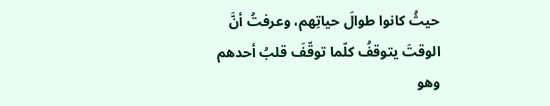حيثُ كانوا طوالَ حياتِهم، وعرفتُ أنَّ
الوقتَ يتوقفُ كلّما توقّفَ قلبُ أحدهم
وهو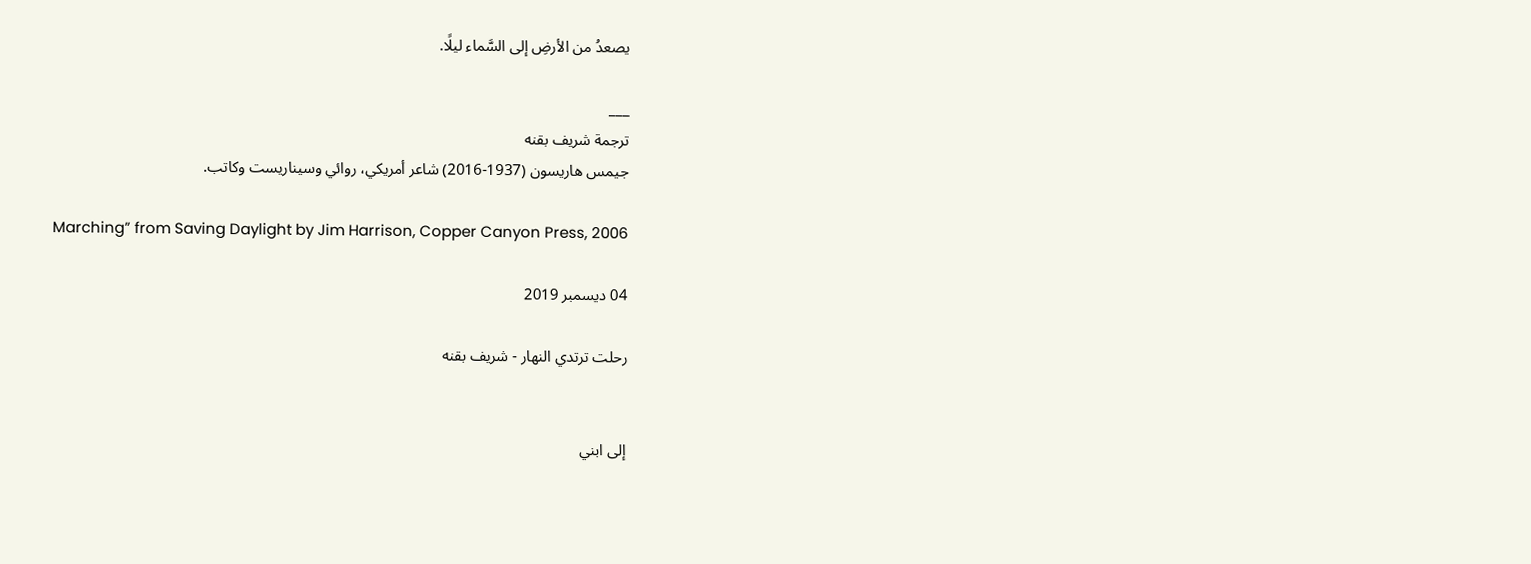يصعدُ من الأرضِ إلى السَّماء ليلًا.

___
ترجمة شريف بقنه
جيمس هاريسون (1937-2016) شاعر أمريكي، روائي وسيناريست وكاتب.

Marching” from Saving Daylight by Jim Harrison, Copper Canyon Press, 2006

04 ديسمبر 2019

رحلت ترتدي النهار - شريف بقنه


إلى ابني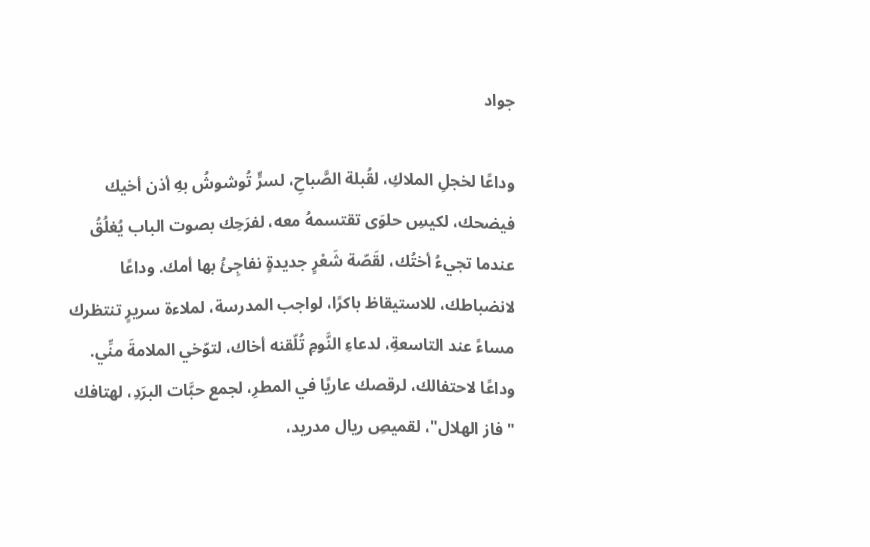جواد

وداعًا لخجلِ الملاكِ، لقُبلة الصَّباحِ، لسرٍّ تُوشوشُ بهِ أذن أخيك فيضحك، لكيسِ حلوَى تقتسمهُ معه، لفرَحِك بصوت الباب يُغلُقُ عندما تجيءُ أختُك، لقَصّة شَعْرٍ جديدةٍ نفاجِئُ بها أمك. وداعًا لانضباطك، للاستيقاظ باكرًا، لواجب المدرسة، لملاءة سريرٍ تنتظرك مساءً عند التاسعةِ، لدعاءِ النَّومِ تُلّقنه أخاك، لتوّخي الملامةَ منِّي. وداعًا لاحتفالك، لرقصك عاريًا في المطرِ، لجمع حبَّات البرَدِ، لهتافك "فاز الهلال"، لقميصِ ريال مدريد،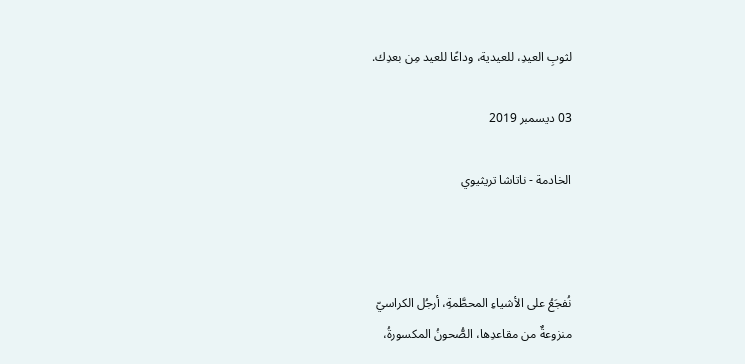لثوبِ العيدِ، للعيدية، وداعًا للعيد مِن بعدِك.

03 ديسمبر 2019

الخادمة - ناتاشا تريثيوي



نُفجَعُ على الأشياءِ المحطَّمةِ، أرجُل الكراسيّ
منزوعةٌ من مقاعدِها، الصُّحونُ المكسورةُ،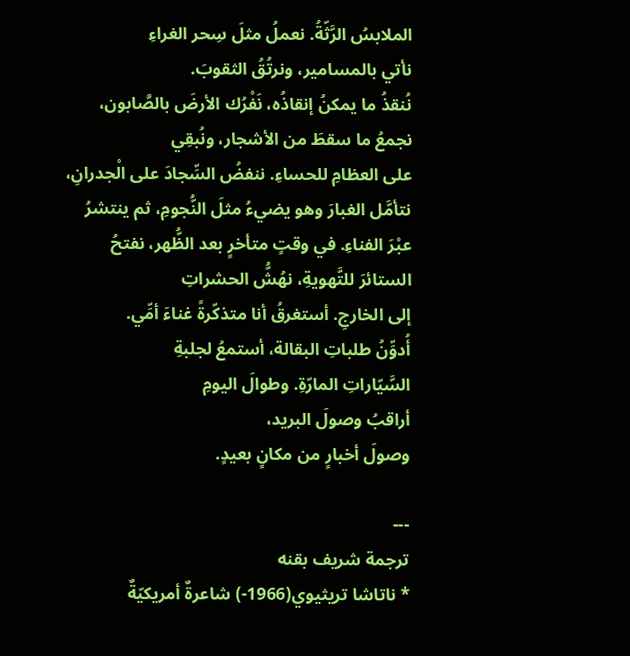الملابسُ الرَّثّةُ. نعملُ مثلَ سِحر الغراءِ
نأتي بالمسامير، ونرتُقُ الثقوبَ.
نُنقذُ ما يمكنُ إنقاذُه، نَفْرُك الأرضَ بالصَّابون،
نجمعُ ما سقطَ من الأشجار، ونُبقِي
على العظامِ للحساءِ. ننفضُ السِّجادَ على الْجدرانِ،
نتأمَّل الغبارَ وهو يضيءُ مثلَ النُّجومِ، ثم ينتشرُ
عبْرَ الفناءِ. في وقتٍ متأخرٍ بعد الظُّهر، نفتحُ
الستائرَ للتَّهويةِ، نهُشُّ الحشراتِ
إلى الخارجِ. أستغرقُ أنا متذكّرةً غناءَ أمِّي.
أُدوِّنُ طلباتِ البقالة، أستمعُ لجلبةِ
السَّيّاراتِ المارّةِ. وطوالَ اليومِ
أراقبُ وصولَ البريد،
وصولَ أخبارٍ من مكانٍ بعيدٍ.

---
ترجمة شريف بقنه
* ناتاشا تريثيوي(1966-) شاعرةٌ أمريكيّةٌ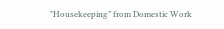"Housekeeping” from Domestic Work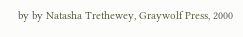by by Natasha Trethewey, Graywolf Press, 2000